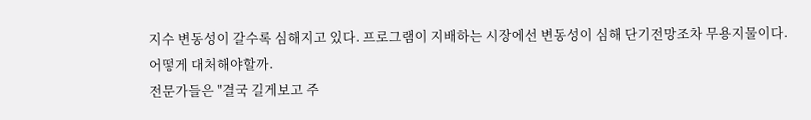지수 변동성이 갈수록 심해지고 있다. 프로그램이 지배하는 시장에선 변동성이 심해 단기전망조차 무용지물이다.
어떻게 대처해야할까.
전문가들은 "결국 길게보고 주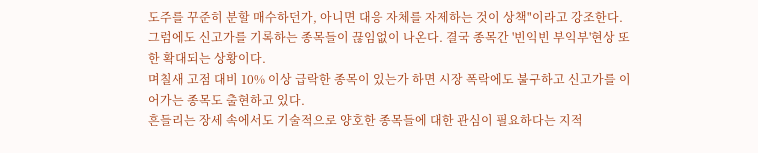도주를 꾸준히 분할 매수하던가, 아니면 대응 자체를 자제하는 것이 상책"이라고 강조한다.
그럼에도 신고가를 기록하는 종목들이 끊임없이 나온다. 결국 종목간 '빈익빈 부익부'현상 또한 확대되는 상황이다.
며칠새 고점 대비 10% 이상 급락한 종목이 있는가 하면 시장 폭락에도 불구하고 신고가를 이어가는 종목도 출현하고 있다.
흔들리는 장세 속에서도 기술적으로 양호한 종목들에 대한 관심이 필요하다는 지적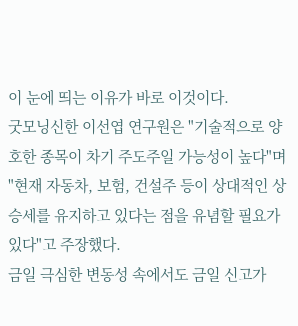이 눈에 띄는 이유가 바로 이것이다.
굿모닝신한 이선엽 연구원은 "기술적으로 양호한 종목이 차기 주도주일 가능성이 높다"며 "현재 자동차, 보험, 건설주 등이 상대적인 상승세를 유지하고 있다는 점을 유념할 필요가 있다"고 주장했다.
금일 극심한 변동성 속에서도 금일 신고가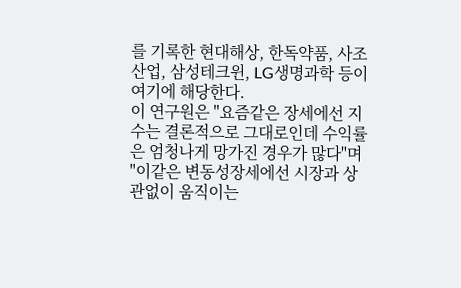를 기록한 현대해상, 한독약품, 사조산업, 삼성테크윈, LG생명과학 등이 여기에 해당한다.
이 연구원은 "요즘같은 장세에선 지수는 결론적으로 그대로인데 수익률은 엄청나게 망가진 경우가 많다"며 "이같은 변동성장세에선 시장과 상관없이 움직이는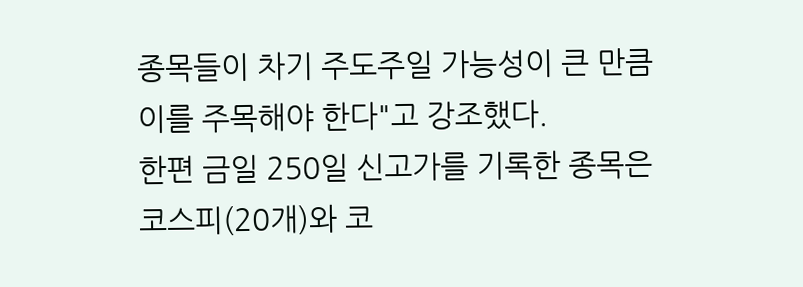종목들이 차기 주도주일 가능성이 큰 만큼 이를 주목해야 한다"고 강조했다.
한편 금일 250일 신고가를 기록한 종목은 코스피(20개)와 코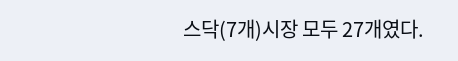스닥(7개)시장 모두 27개였다.